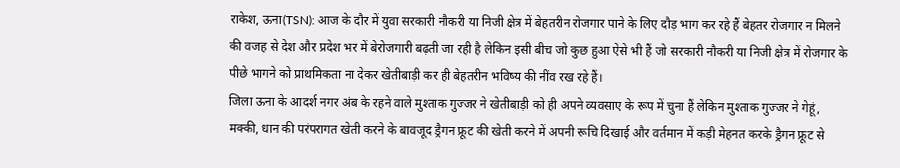राकेश, ऊना(TSN): आज के दौर में युवा सरकारी नौकरी या निजी क्षेत्र में बेहतरीन रोजगार पाने के लिए दौड़ भाग कर रहे हैं बेहतर रोजगार न मिलने की वजह से देश और प्रदेश भर में बेरोजगारी बढ़ती जा रही है लेकिन इसी बीच जो कुछ हुआ ऐसे भी हैं जो सरकारी नौकरी या निजी क्षेत्र में रोजगार के पीछे भागने को प्राथमिकता ना देकर खेतीबाड़ी कर ही बेहतरीन भविष्य की नींव रख रहे हैं।
जिला ऊना के आदर्श नगर अंब के रहने वाले मुश्ताक गुज्जर ने खेतीबाड़ी को ही अपने व्यवसाए के रूप में चुना हैं लेकिन मुश्ताक गुज्जर ने गेहूं, मक्की, धान की परंपरागत खेती करने के बावजूद ड्रैगन फ्रूट की खेती करने में अपनी रूचि दिखाई और वर्तमान में कड़ी मेहनत करके ड्रैगन फ्रूट से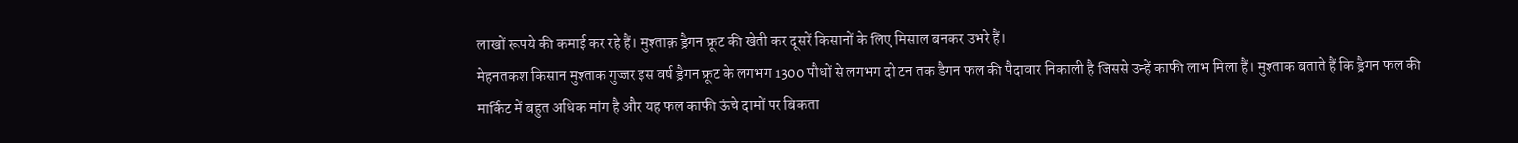लाखों रूपये की कमाई कर रहे हैं। मुश्ताक़ ड्रैगन फ्रूट की खेती कर दूसरें किसानों के लिए मिसाल बनकर उभरे हैं।
मेहनतकश किसान मुश्ताक गुज्जर इस वर्ष ड्रैगन फ्रूट के लगभग 1300 पौधों से लगभग दो टन तक डैगन फल की पैदावार निकाली है जिससे उन्हें काफी लाभ मिला हैं। मुश्ताक बताते हैं कि ड्रैगन फल की मार्किट में बहुत अधिक मांग है और यह फल काफी ऊंचे दामों पर बिकता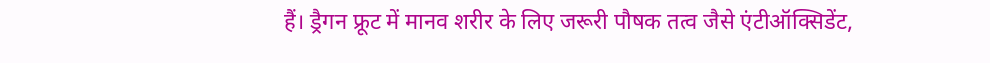हैं। ड्रैगन फ्रूट में मानव शरीर के लिए जरूरी पौषक तत्व जैसे एंटीऑक्सिडेंट,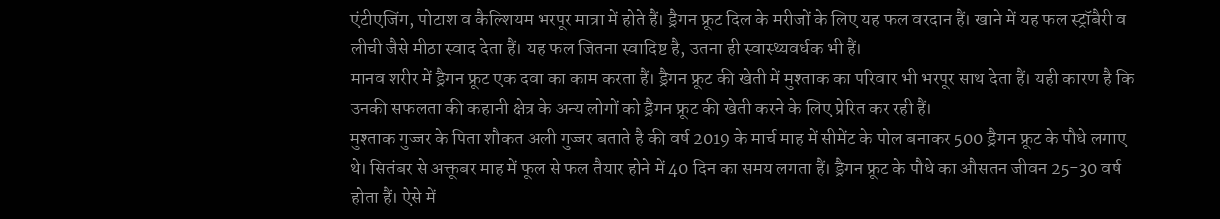एंटीएजिंग, पोटाश व कैल्शियम भरपूर मात्रा में होते हैं। ड्रैगन फ्रूट दिल के मरीजों के लिए यह फल वरदान हैं। खाने में यह फल स्ट्रॉबैरी व लीची जैसे मीठा स्वाद देता हैं। यह फल जितना स्वादिष्ट है, उतना ही स्वास्थ्यवर्धक भी हैं।
मानव शरीर में ड्रैगन फ्रूट एक दवा का काम करता हैं। ड्रैगन फ्रूट की खेती में मुश्ताक का परिवार भी भरपूर साथ देता हैं। यही कारण है कि उनकी सफलता की कहानी क्षेत्र के अन्य लोगों को ड्रैगन फ्रूट की खेती करने के लिए प्रेरित कर रही हैं।
मुश्ताक गुज्जर के पिता शौकत अली गुज्जर बताते है की वर्ष 2019 के मार्च माह में सीमेंट के पोल बनाकर 500 ड्रैगन फ्रूट के पौधे लगाए थे। सितंबर से अक्तूबर माह में फूल से फल तैयार होने में 40 दिन का समय लगता हैं। ड्रैगन फ्रूट के पौधे का औसतन जीवन 25-30 वर्ष होता हैं। ऐसे में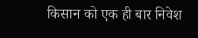किसान को एक ही बार निवेश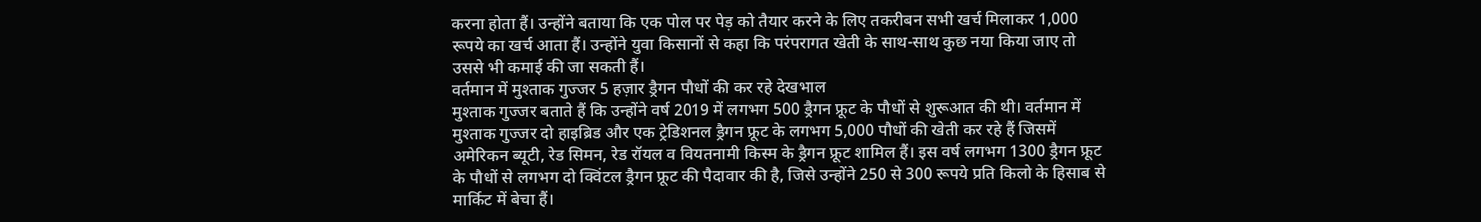करना होता हैं। उन्होंने बताया कि एक पोल पर पेड़ को तैयार करने के लिए तकरीबन सभी खर्च मिलाकर 1,000 रूपये का खर्च आता हैं। उन्होंने युवा किसानों से कहा कि परंपरागत खेती के साथ-साथ कुछ नया किया जाए तो उससे भी कमाई की जा सकती हैं।
वर्तमान में मुश्ताक गुज्जर 5 हज़ार ड्रैगन पौधों की कर रहे देखभाल
मुश्ताक गुज्जर बताते हैं कि उन्होंने वर्ष 2019 में लगभग 500 ड्रैगन फ्रूट के पौधों से शुरूआत की थी। वर्तमान में मुश्ताक गुज्जर दो हाइब्रिड और एक ट्रेडिशनल ड्रैगन फ्रूट के लगभग 5,000 पौधों की खेती कर रहे हैं जिसमें अमेरिकन ब्यूटी, रेड सिमन, रेड रॉयल व वियतनामी किस्म के ड्रैगन फ्रूट शामिल हैं। इस वर्ष लगभग 1300 ड्रैगन फ्रूट के पौधों से लगभग दो क्विंटल ड्रैगन फ्रूट की पैदावार की है, जिसे उन्होंने 250 से 300 रूपये प्रति किलो के हिसाब से मार्किट में बेचा हैं।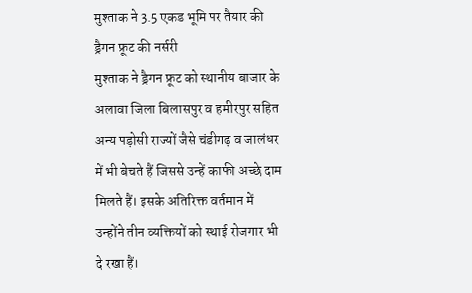मुश्ताक ने 3.5 एकड भूमि पर तैयार की ड्रैगन फ्रूट की नर्सरी
मुश्ताक ने ड्रैगन फ्रूट को स्थानीय बाजार के अलावा जिला बिलासपुर व हमीरपुर सहित अन्य पड़ोसी राज्यों जैसे चंडीगढ़ व जालंधर में भी बेचते हैं जिससे उन्हें काफी अच्छे दाम मिलते हैं। इसके अतिरिक्त वर्तमान में उन्होंने तीन व्यक्तियों को स्थाई रोजगार भी दे रखा हैं।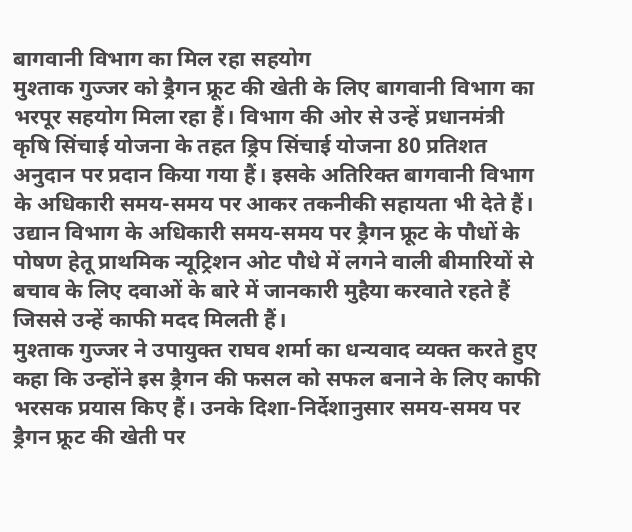बागवानी विभाग का मिल रहा सहयोग
मुश्ताक गुज्जर को ड्रैगन फ्रूट की खेती के लिए बागवानी विभाग का भरपूर सहयोग मिला रहा हैं। विभाग की ओर से उन्हें प्रधानमंत्री कृषि सिंचाई योजना के तहत ड्रिप सिंचाई योजना 80 प्रतिशत अनुदान पर प्रदान किया गया हैं। इसके अतिरिक्त बागवानी विभाग के अधिकारी समय-समय पर आकर तकनीकी सहायता भी देते हैं। उद्यान विभाग के अधिकारी समय-समय पर ड्रैगन फ्रूट के पौधों के पोषण हेतू प्राथमिक न्यूट्रिशन ओट पौधे में लगने वाली बीमारियों से बचाव के लिए दवाओं के बारे में जानकारी मुहैया करवाते रहते हैं जिससे उन्हें काफी मदद मिलती हैं।
मुश्ताक गुज्जर ने उपायुक्त राघव शर्मा का धन्यवाद व्यक्त करते हुए कहा कि उन्होंने इस ड्रैगन की फसल को सफल बनाने के लिए काफी भरसक प्रयास किए हैं। उनके दिशा-निर्देशानुसार समय-समय पर ड्रैगन फ्रूट की खेती पर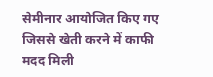सेमीनार आयोजित किए गए जिससे खेती करने में काफी मदद मिली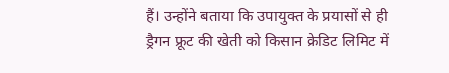हैं। उन्होंने बताया कि उपायुक्त के प्रयासों से ही ड्रैगन फ्रूट की खेती को किसान क्रेडिट लिमिट में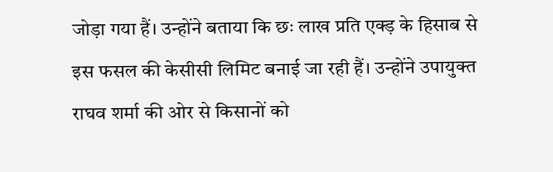जोड़ा गया हैं। उन्होंने बताया कि छः लाख प्रति एक्ड़ के हिसाब से इस फसल की केसीसी लिमिट बनाई जा रही हैं। उन्होंने उपायुक्त राघव शर्मा की ओर से किसानों को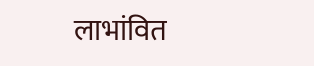लाभांवित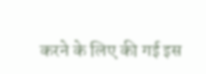करने के लिए की गई इस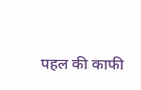पहल की काफी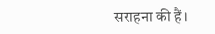सराहना की हैं।